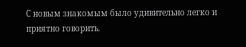С новым знакомым было удивительно легко и приятно говорить.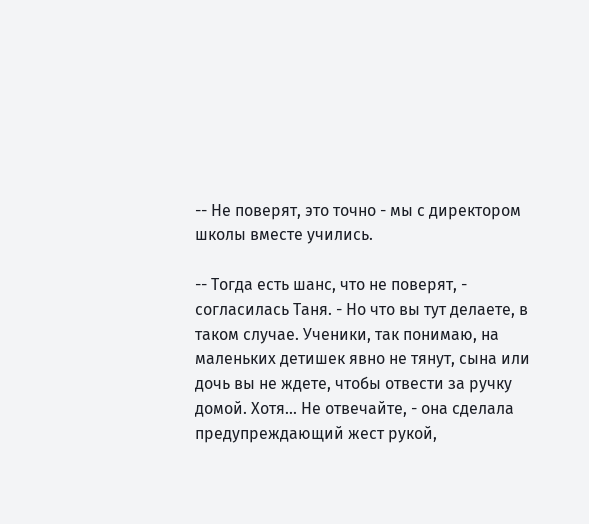-- Не поверят, это точно - мы с директором школы вместе учились.

-- Тогда есть шанс, что не поверят, - согласилась Таня. - Но что вы тут делаете, в таком случае. Ученики, так понимаю, на маленьких детишек явно не тянут, сына или дочь вы не ждете, чтобы отвести за ручку домой. Хотя... Не отвечайте, - она сделала предупреждающий жест рукой,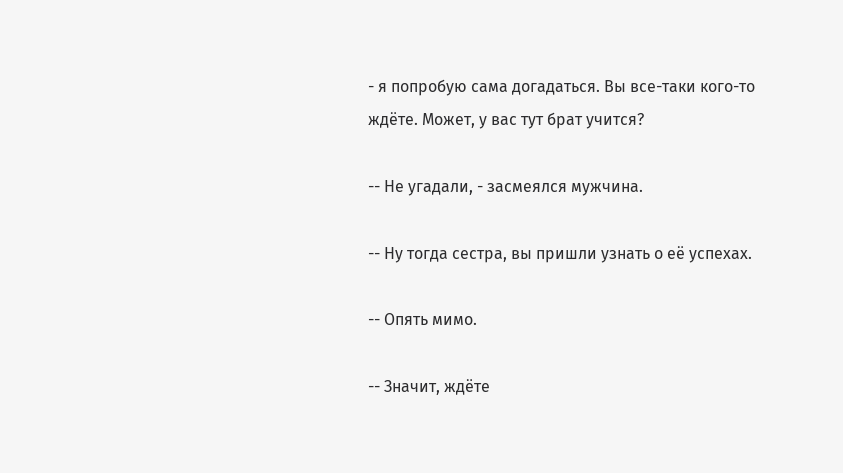- я попробую сама догадаться. Вы все-таки кого-то ждёте. Может, у вас тут брат учится?

-- Не угадали, - засмеялся мужчина.

-- Ну тогда сестра, вы пришли узнать о её успехах.

-- Опять мимо.

-- Значит, ждёте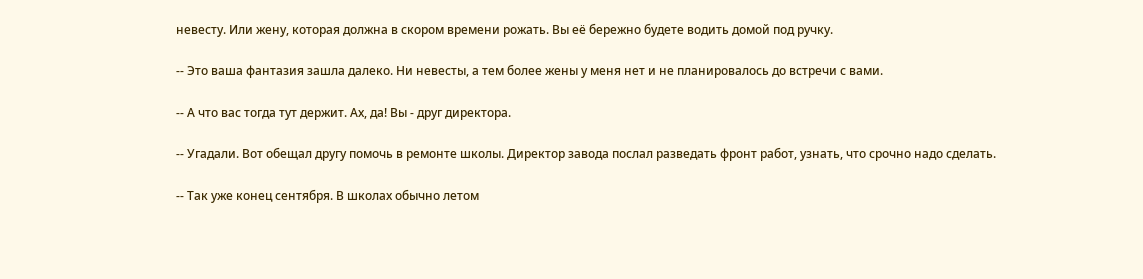невесту. Или жену, которая должна в скором времени рожать. Вы её бережно будете водить домой под ручку.

-- Это ваша фантазия зашла далеко. Ни невесты, а тем более жены у меня нет и не планировалось до встречи с вами.

-- А что вас тогда тут держит. Ах, да! Вы - друг директора.

-- Угадали. Вот обещал другу помочь в ремонте школы. Директор завода послал разведать фронт работ, узнать, что срочно надо сделать.

-- Так уже конец сентября. В школах обычно летом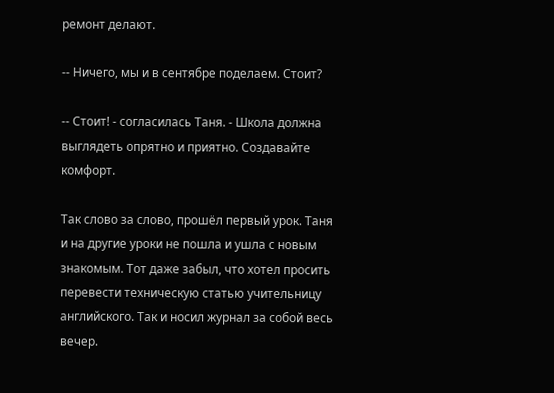ремонт делают.

-- Ничего, мы и в сентябре поделаем. Стоит?

-- Стоит! - согласилась Таня. - Школа должна выглядеть опрятно и приятно. Создавайте комфорт.

Так слово за слово, прошёл первый урок. Таня и на другие уроки не пошла и ушла с новым знакомым. Тот даже забыл, что хотел просить перевести техническую статью учительницу английского. Так и носил журнал за собой весь вечер.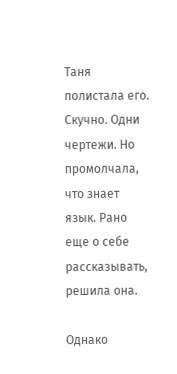Таня полистала его. Скучно. Одни чертежи. Но промолчала, что знает язык. Рано еще о себе рассказывать, решила она.

Однако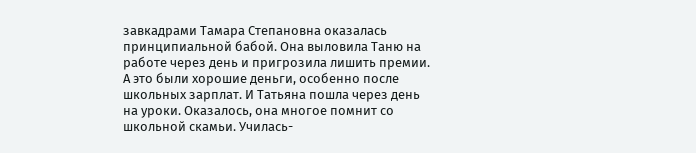завкадрами Тамара Степановна оказалась принципиальной бабой. Она выловила Таню на работе через день и пригрозила лишить премии. А это были хорошие деньги, особенно после школьных зарплат. И Татьяна пошла через день на уроки. Оказалось, она многое помнит со школьной скамьи. Училась-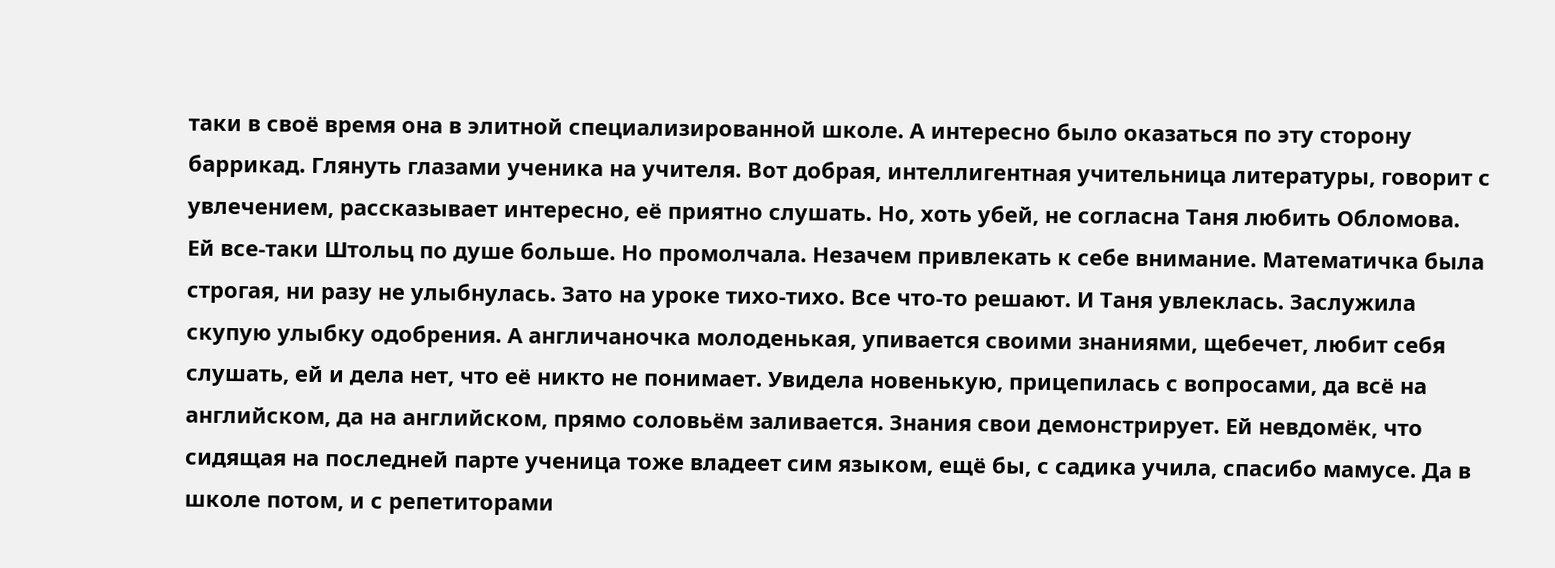таки в своё время она в элитной специализированной школе. А интересно было оказаться по эту сторону баррикад. Глянуть глазами ученика на учителя. Вот добрая, интеллигентная учительница литературы, говорит с увлечением, рассказывает интересно, её приятно слушать. Но, хоть убей, не согласна Таня любить Обломова. Ей все-таки Штольц по душе больше. Но промолчала. Незачем привлекать к себе внимание. Математичка была строгая, ни разу не улыбнулась. Зато на уроке тихо-тихо. Все что-то решают. И Таня увлеклась. Заслужила скупую улыбку одобрения. А англичаночка молоденькая, упивается своими знаниями, щебечет, любит себя слушать, ей и дела нет, что её никто не понимает. Увидела новенькую, прицепилась с вопросами, да всё на английском, да на английском, прямо соловьём заливается. Знания свои демонстрирует. Ей невдомёк, что сидящая на последней парте ученица тоже владеет сим языком, ещё бы, с садика учила, спасибо мамусе. Да в школе потом, и с репетиторами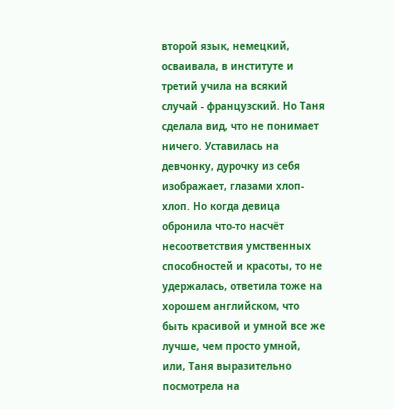второй язык, немецкий, осваивала, в институте и третий учила на всякий случай - французский. Но Таня сделала вид, что не понимает ничего. Уставилась на девчонку, дурочку из себя изображает, глазами хлоп-хлоп. Но когда девица обронила что-то насчёт несоответствия умственных способностей и красоты, то не удержалась, ответила тоже на хорошем английском, что быть красивой и умной все же лучше, чем просто умной, или, Таня выразительно посмотрела на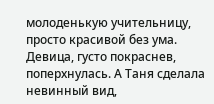молоденькую учительницу, просто красивой без ума. Девица, густо покраснев, поперхнулась. А Таня сделала невинный вид,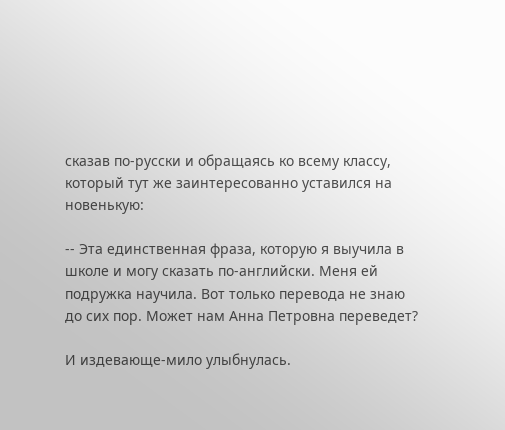сказав по-русски и обращаясь ко всему классу, который тут же заинтересованно уставился на новенькую:

-- Эта единственная фраза, которую я выучила в школе и могу сказать по-английски. Меня ей подружка научила. Вот только перевода не знаю до сих пор. Может нам Анна Петровна переведет?

И издевающе-мило улыбнулась.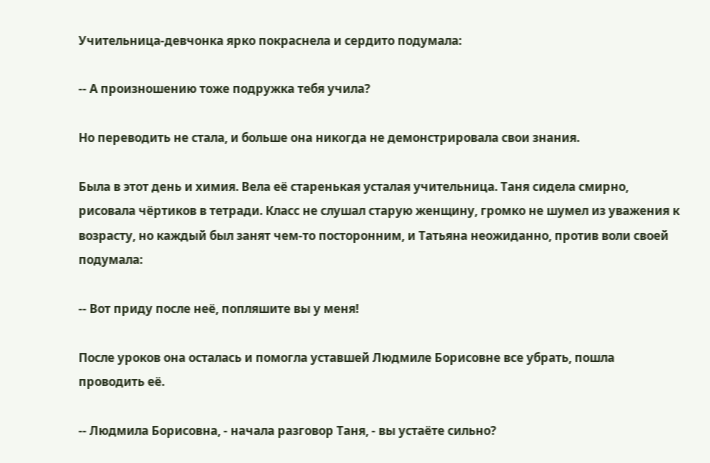Учительница-девчонка ярко покраснела и сердито подумала:

-- А произношению тоже подружка тебя учила?

Но переводить не стала, и больше она никогда не демонстрировала свои знания.

Была в этот день и химия. Вела её старенькая усталая учительница. Таня сидела смирно, рисовала чёртиков в тетради. Класс не слушал старую женщину, громко не шумел из уважения к возрасту, но каждый был занят чем-то посторонним, и Татьяна неожиданно, против воли своей подумала:

-- Вот приду после неё, попляшите вы у меня!

После уроков она осталась и помогла уставшей Людмиле Борисовне все убрать, пошла проводить её.

-- Людмила Борисовна, - начала разговор Таня, - вы устаёте сильно?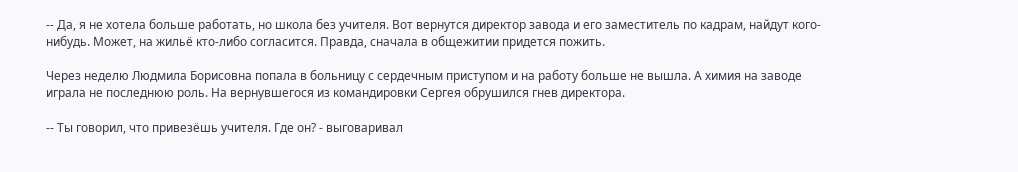-- Да, я не хотела больше работать, но школа без учителя. Вот вернутся директор завода и его заместитель по кадрам, найдут кого-нибудь. Может, на жильё кто-либо согласится. Правда, сначала в общежитии придется пожить.

Через неделю Людмила Борисовна попала в больницу с сердечным приступом и на работу больше не вышла. А химия на заводе играла не последнюю роль. На вернувшегося из командировки Сергея обрушился гнев директора.

-- Ты говорил, что привезёшь учителя. Где он? - выговаривал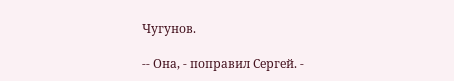Чугунов.

-- Она, - поправил Сергей. -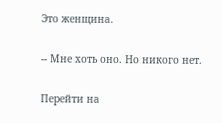Это женщина.

-- Мне хоть оно. Но никого нет.

Перейти на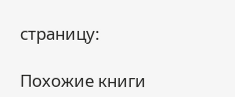страницу:

Похожие книги